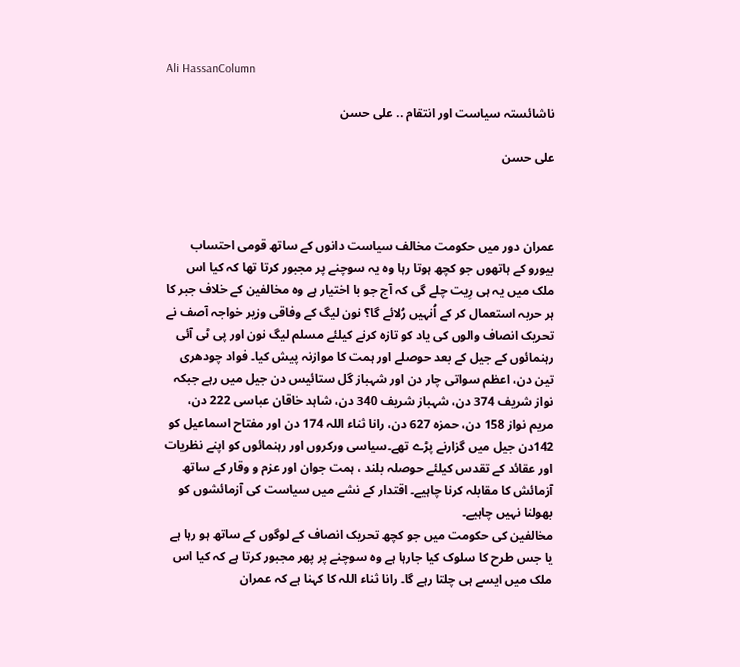Ali HassanColumn

ناشائستہ سیاست اور انتقام .. علی حسن

علی حسن



عمران دور میں حکومت مخالف سیاست دانوں کے ساتھ قومی احتساب بیورو کے ہاتھوں جو کچھ ہوتا رہا وہ یہ سوچنے پر مجبور کرتا تھا کہ کیا اس ملک میں یہ ہی رِیت چلے گی کہ آج جو با اختیار ہے وہ مخالفین کے خلاف جبر کا ہر حربہ استعمال کر کے اُنہیں رُلائے گا؟ نون لیگ کے وفاقی وزیر خواجہ آصف نے تحریک انصاف والوں کی یاد کو تازہ کرنے کیلئے مسلم لیگ نون اور پی ٹی آئی رہنمائوں کے جیل کے بعد حوصلے اور ہمت کا موازنہ پیش کیا۔ فواد چودھری تین دن، اعظم سواتی چار دن اور شہباز گل ستائیس دن جیل میں رہے جبکہ نواز شریف 374 دن، شہباز شریف 340 دن، شاہد خاقان عباسی 222 دن، مریم نواز 158 دن، حمزہ 627 دن، رانا ثناء اللہ 174 دن اور مفتاح اسماعیل کو 142دن جیل میں گزارنے پڑے تھے۔سیاسی ورکروں اور رہنمائوں کو اپنے نظریات اور عقائد کے تقدس کیلئے حوصلہ بلند ، ہمت جوان اور عزم و وقار کے ساتھ آزمائش کا مقابلہ کرنا چاہیے۔ اقتدار کے نشے میں سیاست کی آزمائشوں کو بھولنا نہیں چاہیے۔
مخالفین کی حکومت میں جو کچھ تحریک انصاف کے لوگوں کے ساتھ ہو رہا ہے یا جس طرح کا سلوک کیا جارہا ہے وہ سوچنے پر پھر مجبور کرتا ہے کہ کیا اس ملک میں ایسے ہی چلتا رہے گا۔ رانا ثناء اللہ کا کہنا ہے کہ عمران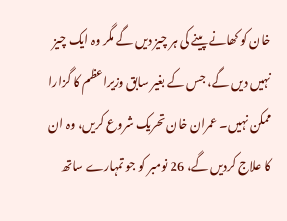خان کو کھانے پینے کی ہر چیز دیں گے مگر وہ ایک چیز نہیں دیں گے، جس کے بغیر سابق وزیراعظم کا گزارا ممکن نہیں۔ عمران خان تحریک شروع کریں، وہ ان کا علاج کردیں گے، 26 نومبر کو جو تمہارے ساتھ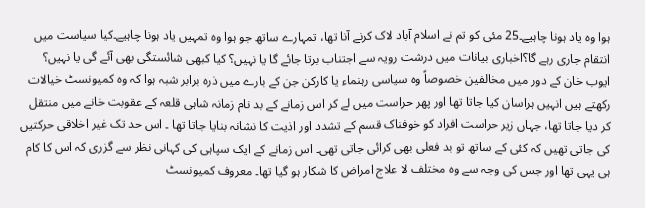ہوا وہ یاد ہونا چاہیے۔25 مئی کو تم نے اسلام آباد لاک کرنے آنا تھا، تمہارے ساتھ جو ہوا وہ تمہیں یاد ہونا چاہیے۔کیا سیاست میں انتقام جاری رہے گا؟اخباری بیانات میں درشت رویہ سے اجتناب برتا جائے گا یا نہیں؟ کیا کبھی شائستگی بھی آئے گی یا نہیں؟
ایوب خان کے دور میں مخالفین خصوصاً وہ سیاسی رہنماء یا کارکن جن کے بارے میں ذرہ برابر شبہ ہوا کہ وہ کمیونسٹ خیالات رکھتے ہیں انہیں ہراسان کیا جاتا تھا اور پھر حراست میں لے کر اس زمانے کے بد نام زمانہ شاہی قلعہ کے عقوبت خانے میں منتقل کر دیا جاتا تھا، جہاں زیر حراست افراد کو خوفناک قسم کے تشدد اور اذیت کا نشانہ بنایا جاتا تھا ۔ اس حد تک غیر اخلاقی حرکتیں کی جاتی تھیں کہ کئی کے ساتھ تو بد فعلی بھی کرائی جاتی تھی۔ اس زمانے کے ایک سپاہی کی کہانی نظر سے گزری کہ اس کا کام ہی یہی تھا اور جس کی وجہ سے وہ مختلف لا علاج امراض کا شکار ہو گیا تھا۔ معروف کمیونسٹ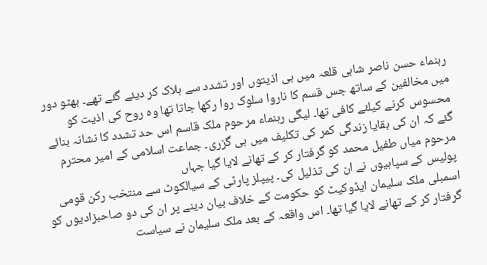رہنماء حسن ناصر شاہی قلعہ میں ہی اذیتوں اور تشدد سے ہلاک کر دیئے گئے تھے۔ بھٹو دور میں مخالفین کے ساتھ جس قسم کا ناروا سلوک روا رکھا جاتا تھا وہ روح کی اذیت کو محسوس کرنے کیلئے کافی تھا۔ لیگی رہنماء مرحوم ملک قاسم اس حد تشدد کا نشانہ بنائے گئے کہ ان کی بقایا زندگی کمر کی تکلیف میں ہی گزری۔ جماعت اسلامی کے امیر محترم مرحوم میاں طفیل محمد کو گرفتار کر کے تھانے لایا گیا جہاں
پولیس کے سپاہیوں نے ان کی تذلیل کی۔ پیپلز پارٹی کے سیالکوٹ سے منتخب رکن قومی اسمبلی ملک سلیمان ایڈوکیٹ کو حکومت کے خلاف بیان دینے پر ان کی دو صاحبزادیوں کو گرفتار کر کے تھانے لایا گیا تھا۔ اس واقعہ کے بعد ملک سلیمان نے سیاست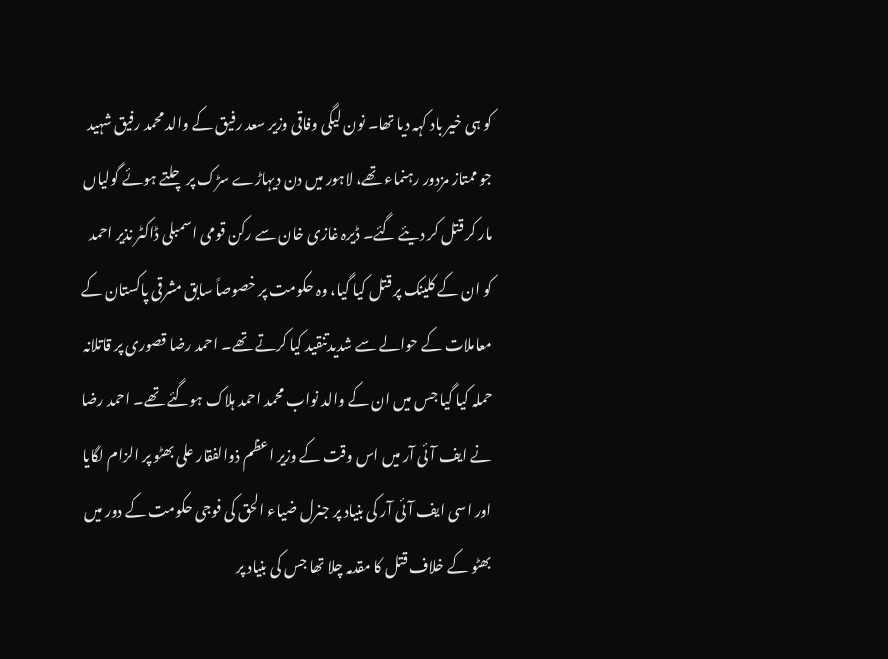کو ہی خیر باد کہہ دیا تھا۔ نون لیگی وفاقی وزیر سعد رفیق کے والد محمد رفیق شہید جو ممتاز مزدور رہنماء تھے، لاہور میں دن دیہاڑے سڑک پر چلتے ہوئے گولیاں مار کر قتل کر دیئے گئے۔ ڈیرہ غازی خان سے رکن قومی اسمبلی ڈاکٹر نذیر احمد کو ان کے کلینک پر قتل کیا گیا، وہ حکومت پر خصوصاً سابق مشرقی پاکستان کے معاملات کے حوالے سے شدیدتنقید کیا کرتے تھے۔ احمد رضا قصوری پر قاتلانہ حملہ کیا گیا جس میں ان کے والد نواب محمد احمد ہلاک ہوگئے تھے۔ احمد رضا نے ایف آئی آر میں اس وقت کے وزیر اعظم ذوالفقار علی بھٹو پر الزام لگایا اور اسی ایف آئی آر کی بنیاد پر جنرل ضیاء الحق کی فوجی حکومت کے دور میں بھٹو کے خلاف قتل کا مقدمہ چلا تھا جس کی بنیاد پر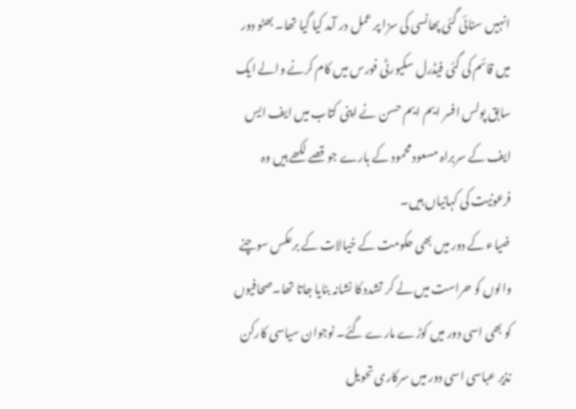انہیں سنائی گئی پھانسی کی سزا پر عمل در آمد کیا گیا تھا۔ بھٹو دور میں قائم کی گئی فیڈرل سکیورٹی فورس میں کام کرنے والے ایک سابق پولس افسر ایم ایم حسن نے اپنی کتاب میں ایف ایس ایف کے سربراہ مسعود محمود کے بارے جو قصے لکھے ہیں وہ فرعونیت کی کہانیاں ہیں۔
ضیاء کے دور میں بھی حکومت کے خیالات کے برعکس سوچنے والوں کو حراست میں لے کر تشدد کا نشانہ بنایا جاتا تھا۔صحافیوں کو بھی اسی دور میں کوڑے مارے گئے۔ نوجوان سیاسی کارکن نذیر عباسی اسی دور میں سرکاری تحویل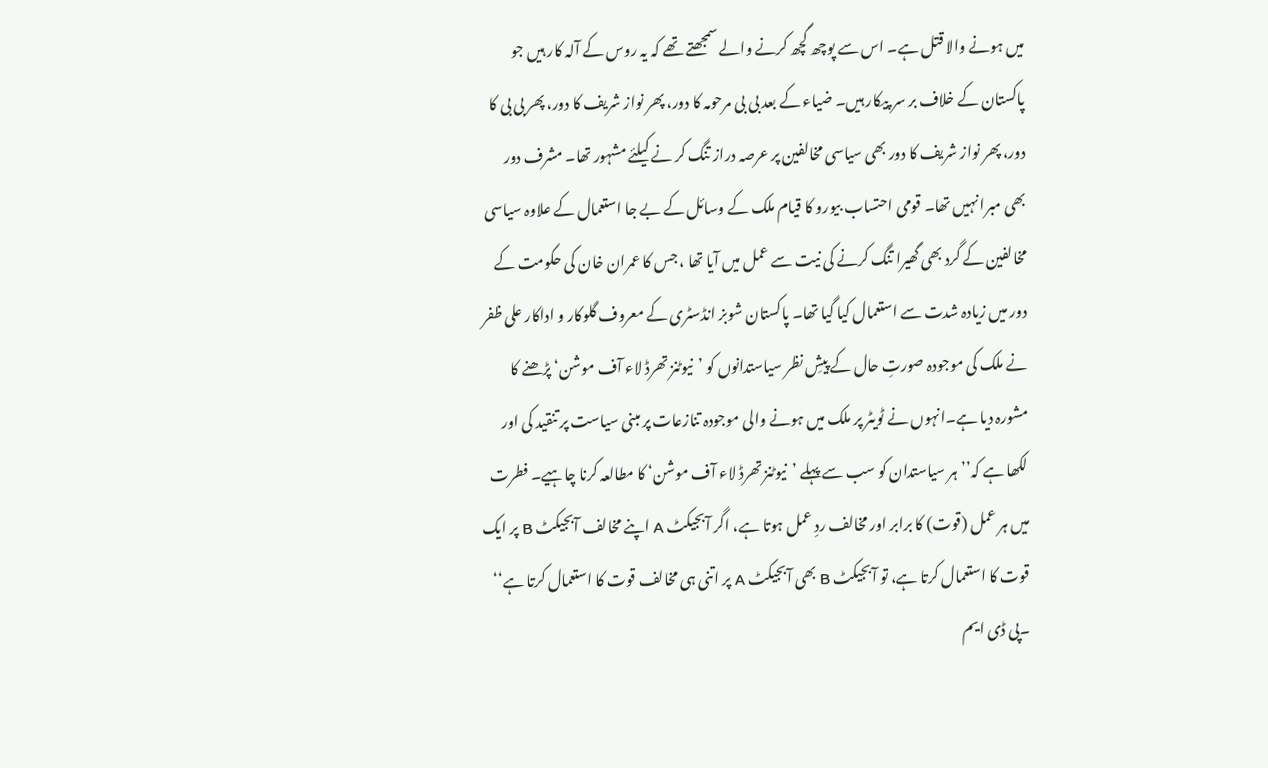میں ہونے والا قتل ہے۔ اس سے پوچھ گچھ کرنے والے سمجھتے تھے کہ یہ روس کے آلہ کار ہیں جو پاکستان کے خلاف بر سر پیکار ہیں۔ ضیاء کے بعد بی بی مرحومہ کا دور، پھر نواز شریف کا دور، پھر بی بی کا دور، پھر نواز شریف کا دور بھی سیاسی مخالفین پر عرصہ دراز تنگ کر نے کیلئے مشہور تھا۔ مشرف دور بھی مبرا نہیں تھا۔ قومی احتساب بیورو کا قیام ملک کے وسائل کے بے جا استعمال کے علاوہ سیاسی مخالفین کے گرد بھی گھیرا تنگ کرنے کی نیت سے عمل میں آیا تھا ، جس کا عمران خان کی حکومت کے دور میں زیادہ شدت سے استعمال کیا گیا تھا۔ پاکستان شوبز انڈسٹری کے معروف گلوکار و اداکار علی ظفر نے ملک کی موجودہ صورتِ حال کے پیشِ نظر سیاستدانوں کو ’نیوٹنز تھرڈ لاء آف موشن‘ پڑھنے کا مشورہ دیا ہے۔انہوں نے ٹویٹر پر ملک میں ہونے والی موجودہ تنازعات پر مبنی سیاست پر تنقید کی اور لکھا ہے کہ’’ ہر سیاستدان کو سب سے پہلے ’نیوٹنز تھرڈ لاء آف موشن‘ کا مطالعہ کرنا چاہیے۔ فطرت میں ہر عمل (قوت) کا برابر اور مخالف ردِ عمل ہوتا ہے، اگر آبجیکٹ A اپنے مخالف آبجیکٹ B پر ایک قوت کا استعمال کرتا ہے، تو آبجیکٹ B بھی آبجیکٹ A پر اتنی ہی مخالف قوت کا استعمال کرتا ہے‘‘ ۔پی ڈی ایم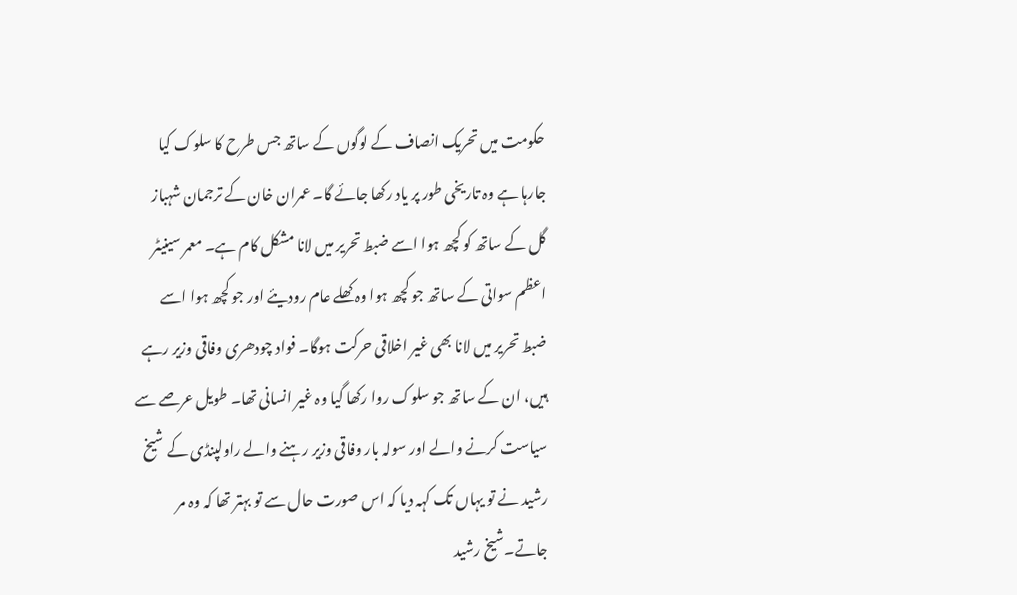حکومت میں تحریک انصاف کے لوگوں کے ساتھ جس طرح کا سلوک کیا جارہا ہے وہ تاریخی طور پر یاد رکھا جائے گا۔ عمران خان کے ترجمان شہباز گل کے ساتھ کو کچھ ہوا اسے ضبط تحریر میں لانا مشکل کام ہے۔ معمر سینیٹر اعظم سواتی کے ساتھ جو کچھ ہوا وہ کھلے عام رودیئے اور جو کچھ ہوا اسے ضبط تحریر میں لانا بھی غیر اخلاقی حرکت ہوگا۔ فواد چودھری وفاقی وزیر رہے ہیں، ان کے ساتھ جو سلوک روا رکھا گیا وہ غیر انسانی تھا۔ طویل عرصے سے سیاست کرنے والے اور سولہ بار وفاقی وزیر رہنے والے راولپنڈی کے شیخ رشید نے تو یہاں تک کہہ دیا کہ اس صورت حال سے تو بہتر تھا کہ وہ مر جاتے۔شیخ رشید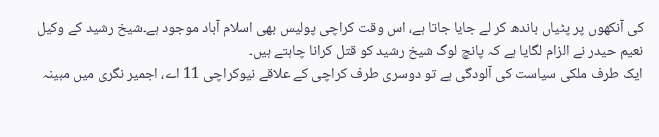کی آنکھوں پر پٹیاں باندھ کر لے جایا جاتا ہے، اس وقت کراچی پولیس بھی اسلام آباد موجود ہے۔شیخ رشید کے وکیل نعیم حیدر نے الزام لگایا ہے کہ پانچ لوگ شیخ رشید کو قتل کرانا چاہتے ہیں۔
ایک طرف ملکی سیاست کی آلودگی ہے تو دوسری طرف کراچی کے علاقے نیوکراچی 11 اے، اجمیر نگری میں مبینہ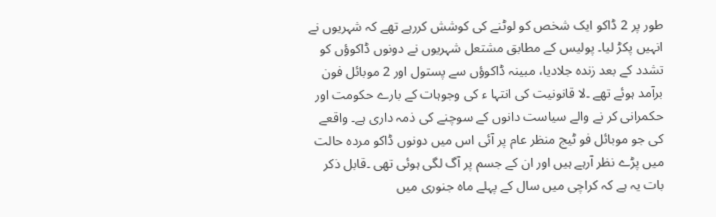طور پر 2 ڈاکو ایک شخص کو لوٹنے کی کوشش کررہے تھے کہ شہریوں نے انہیں پکڑ لیا۔ پولیس کے مطابق مشتعل شہریوں نے دونوں ڈاکوؤں کو تشدد کے بعد زندہ جلادیا، مبینہ ڈاکوؤں سے پستول اور 2 موبائل فون برآمد ہوئے تھے ۔لا قانونیت کی انتہا ء کی وجوہات کے بارے حکومت اور حکمرانی کر نے والے سیاست دانوں کے سوچنے کی ذمہ داری ہے۔ واقعے کی جو موبائل فو ٹیج منظر عام پر آئی اس میں دونوں ڈاکو مردہ حالت میں پڑے نظر آرہے ہیں اور ان کے جسم پر آگ لگی ہوئی تھی ۔قابل ذکر بات یہ ہے کہ کراچی میں سال کے پہلے ماہ جنوری میں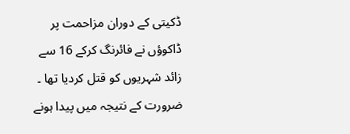ڈکیتی کے دوران مزاحمت پر ڈاکوؤں نے فائرنگ کرکے 16 سے زائد شہریوں کو قتل کردیا تھا ۔ ضرورت کے نتیجہ میں پیدا ہونے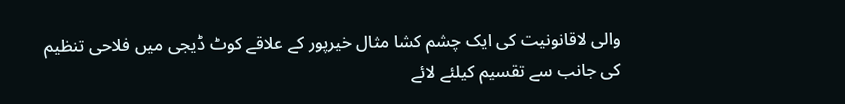والی لاقانونیت کی ایک چشم کشا مثال خیرپور کے علاقے کوٹ ڈیجی میں فلاحی تنظیم کی جانب سے تقسیم کیلئے لائے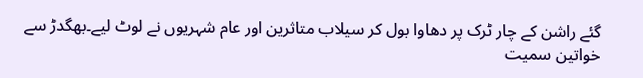گئے راشن کے چار ٹرک پر دھاوا بول کر سیلاب متاثرین اور عام شہریوں نے لوٹ لیے۔بھگدڑ سے خواتین سمیت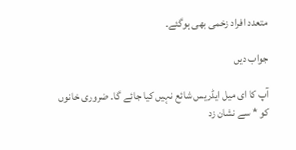متعدد افراد زخمی بھی ہوگئے۔

جواب دیں

آپ کا ای میل ایڈریس شائع نہیں کیا جائے گا۔ ضروری خانوں کو * سے نشان زد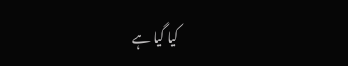کیا گیا ہے